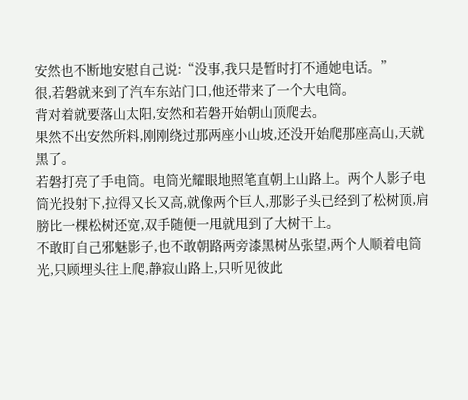安然也不断地安慰自己说:“没事,我只是暂时打不通她电话。”
很,若磐就来到了汽车东站门口,他还带来了一个大电筒。
背对着就要落山太阳,安然和若磐开始朝山顶爬去。
果然不出安然所料,刚刚绕过那两座小山坡,还没开始爬那座高山,天就黑了。
若磐打亮了手电筒。电筒光耀眼地照笔直朝上山路上。两个人影子电筒光投射下,拉得又长又高,就像两个巨人,那影子头已经到了松树顶,肩膀比一棵松树还宽,双手随便一甩就甩到了大树干上。
不敢盯自己邪魅影子,也不敢朝路两旁漆黑树丛张望,两个人顺着电筒光,只顾埋头往上爬,静寂山路上,只听见彼此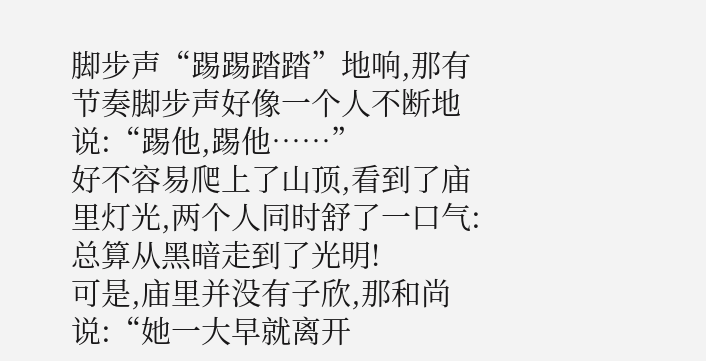脚步声“踢踢踏踏”地响,那有节奏脚步声好像一个人不断地说:“踢他,踢他……”
好不容易爬上了山顶,看到了庙里灯光,两个人同时舒了一口气:总算从黑暗走到了光明!
可是,庙里并没有子欣,那和尚说:“她一大早就离开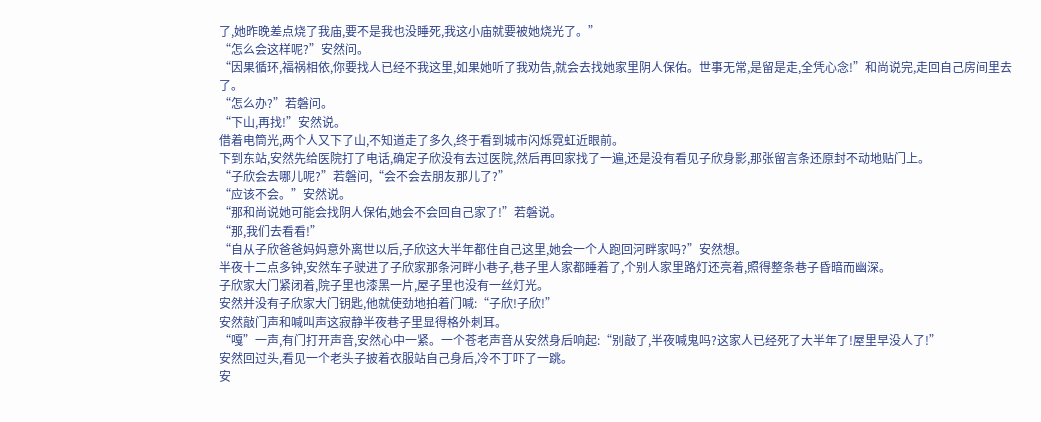了,她昨晚差点烧了我庙,要不是我也没睡死,我这小庙就要被她烧光了。”
“怎么会这样呢?”安然问。
“因果循环,福祸相依,你要找人已经不我这里,如果她听了我劝告,就会去找她家里阴人保佑。世事无常,是留是走,全凭心念!”和尚说完,走回自己房间里去了。
“怎么办?”若磐问。
“下山,再找!”安然说。
借着电筒光,两个人又下了山,不知道走了多久,终于看到城市闪烁霓虹近眼前。
下到东站,安然先给医院打了电话,确定子欣没有去过医院,然后再回家找了一遍,还是没有看见子欣身影,那张留言条还原封不动地贴门上。
“子欣会去哪儿呢?”若磐问,“会不会去朋友那儿了?”
“应该不会。”安然说。
“那和尚说她可能会找阴人保佑,她会不会回自己家了!”若磐说。
“那,我们去看看!”
“自从子欣爸爸妈妈意外离世以后,子欣这大半年都住自己这里,她会一个人跑回河畔家吗?”安然想。
半夜十二点多钟,安然车子驶进了子欣家那条河畔小巷子,巷子里人家都睡着了,个别人家里路灯还亮着,照得整条巷子昏暗而幽深。
子欣家大门紧闭着,院子里也漆黑一片,屋子里也没有一丝灯光。
安然并没有子欣家大门钥匙,他就使劲地拍着门喊:“子欣!子欣!”
安然敲门声和喊叫声这寂静半夜巷子里显得格外刺耳。
“嘎”一声,有门打开声音,安然心中一紧。一个苍老声音从安然身后响起:“别敲了,半夜喊鬼吗?这家人已经死了大半年了!屋里早没人了!”
安然回过头,看见一个老头子披着衣服站自己身后,冷不丁吓了一跳。
安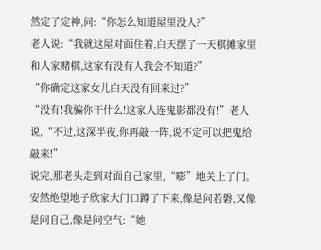然定了定神,问:“你怎么知道屋里没人?”
老人说:“我就这屋对面住着,白天摆了一天棋摊家里和人家赌棋,这家有没有人我会不知道?”
“你确定这家女儿白天没有回来过?”
“没有!我骗你干什么!这家人连鬼影都没有!”老人说,“不过,这深半夜,你再敲一阵,说不定可以把鬼给敲来!”
说完,那老头走到对面自己家里,“嘭”地关上了门。
安然绝望地子欣家大门口蹲了下来,像是问若磐,又像是问自己,像是问空气:“她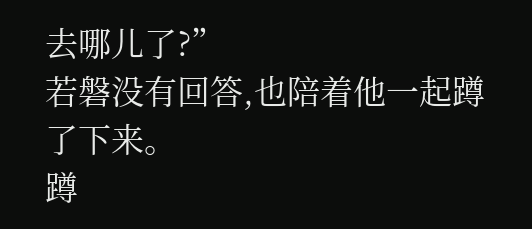去哪儿了?”
若磐没有回答,也陪着他一起蹲了下来。
蹲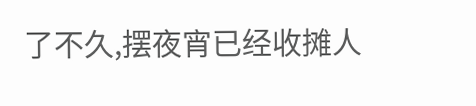了不久,摆夜宵已经收摊人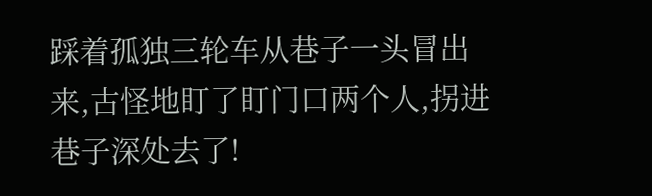踩着孤独三轮车从巷子一头冒出来,古怪地盯了盯门口两个人,拐进巷子深处去了!